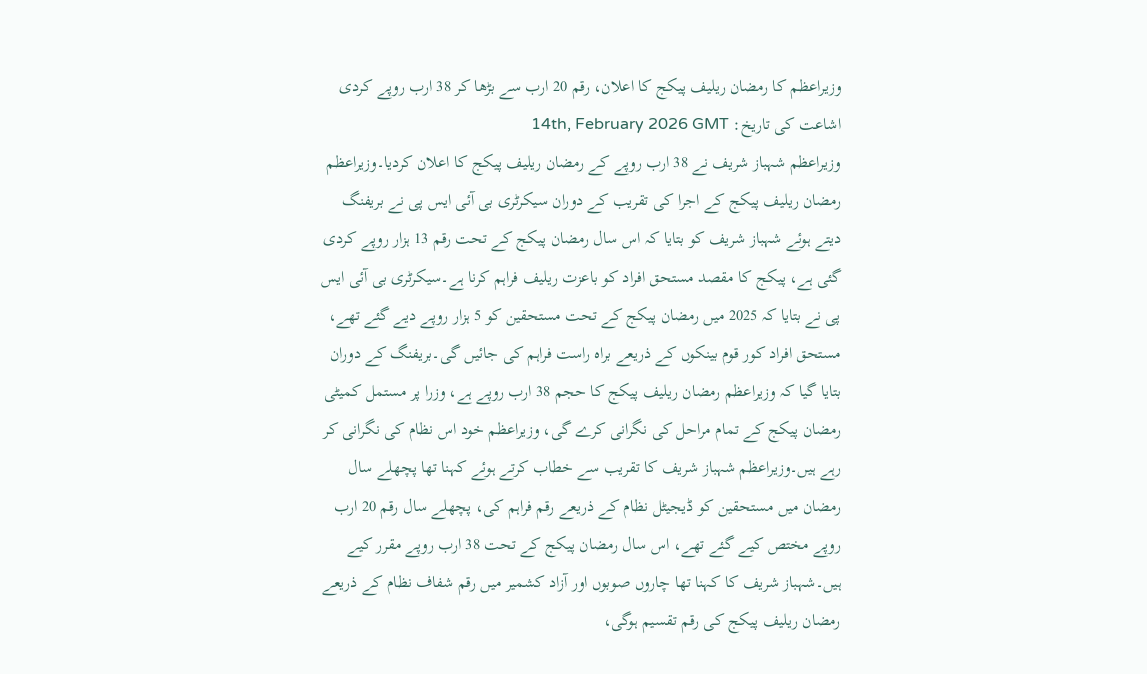وزیراعظم کا رمضان ریلیف پیکج کا اعلان، رقم 20 ارب سے بڑھا کر 38 ارب روپے کردی
اشاعت کی تاریخ: 14th, February 2026 GMT
وزیراعظم شہباز شریف نے 38 ارب روپے کے رمضان ریلیف پیکج کا اعلان کردیا۔وزیراعظم رمضان ریلیف پیکج کے اجرا کی تقریب کے دوران سیکرٹری بی آئی ایس پی نے بریفنگ دیتے ہوئے شہباز شریف کو بتایا کہ اس سال رمضان پیکج کے تحت رقم 13 ہزار روپے کردی گئی ہے، پیکج کا مقصد مستحق افراد کو باعزت ریلیف فراہم کرنا ہے۔سیکرٹری بی آئی ایس پی نے بتایا کہ 2025 میں رمضان پیکج کے تحت مستحقین کو 5 ہزار روپے دیے گئے تھے، مستحق افراد کور قوم بینکوں کے ذریعے براہ راست فراہم کی جائیں گی۔بریفنگ کے دوران بتایا گیا کہ وزیراعظم رمضان ریلیف پیکج کا حجم 38 ارب روپے ہے، وزرا پر مستمل کمیٹی رمضان پیکج کے تمام مراحل کی نگرانی کرے گی، وزیراعظم خود اس نظام کی نگرانی کر رہے ہیں۔وزیراعظم شہباز شریف کا تقریب سے خطاب کرتے ہوئے کہنا تھا پچھلے سال رمضان میں مستحقین کو ڈیجیٹل نظام کے ذریعے رقم فراہم کی، پچھلے سال رقم 20 ارب روپے مختص کیے گئے تھے، اس سال رمضان پیکج کے تحت 38 ارب روپے مقرر کیے ہیں۔شہباز شریف کا کہنا تھا چاروں صوبوں اور آزاد کشمیر میں رقم شفاف نظام کے ذریعے رمضان ریلیف پیکج کی رقم تقسیم ہوگی،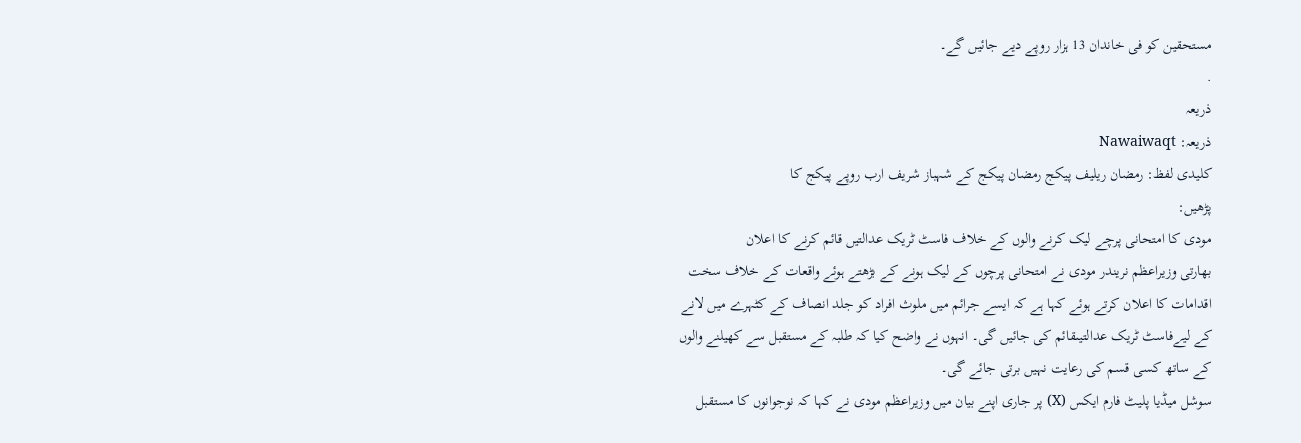مستحقین کو فی خاندان 13 ہزار روپے دیے جائیں گے۔
.
ذریعہ
ذریعہ: Nawaiwaqt
کلیدی لفظ: رمضان ریلیف پیکج رمضان پیکج کے شہباز شریف ارب روپے پیکج کا
پڑھیں:
مودی کا امتحانی پرچے لیک کرنے والوں کے خلاف فاسٹ ٹریک عدالتیں قائم کرنے کا اعلان
بھارتی وزیراعظم نریندر مودی نے امتحانی پرچوں کے لیک ہونے کے بڑھتے ہوئے واقعات کے خلاف سخت اقدامات کا اعلان کرتے ہوئے کہا ہے کہ ایسے جرائم میں ملوث افراد کو جلد انصاف کے کٹہرے میں لانے کے لیےفاسٹ ٹریک عدالتیںقائم کی جائیں گی۔ انہوں نے واضح کیا کہ طلبہ کے مستقبل سے کھیلنے والوں کے ساتھ کسی قسم کی رعایت نہیں برتی جائے گی۔
سوشل میڈیا پلیٹ فارم ایکس (X) پر جاری اپنے بیان میں وزیراعظم مودی نے کہا کہ نوجوانوں کا مستقبل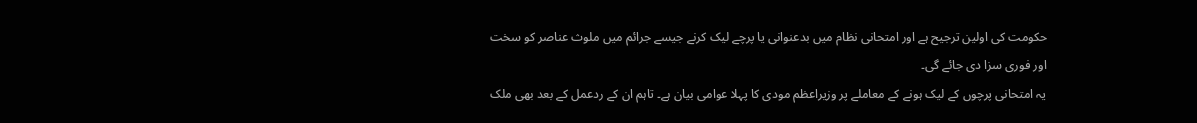حکومت کی اولین ترجیح ہے اور امتحانی نظام میں بدعنوانی یا پرچے لیک کرنے جیسے جرائم میں ملوث عناصر کو سخت اور فوری سزا دی جائے گی۔
یہ امتحانی پرچوں کے لیک ہونے کے معاملے پر وزیراعظم مودی کا پہلا عوامی بیان ہے۔ تاہم ان کے ردعمل کے بعد بھی ملک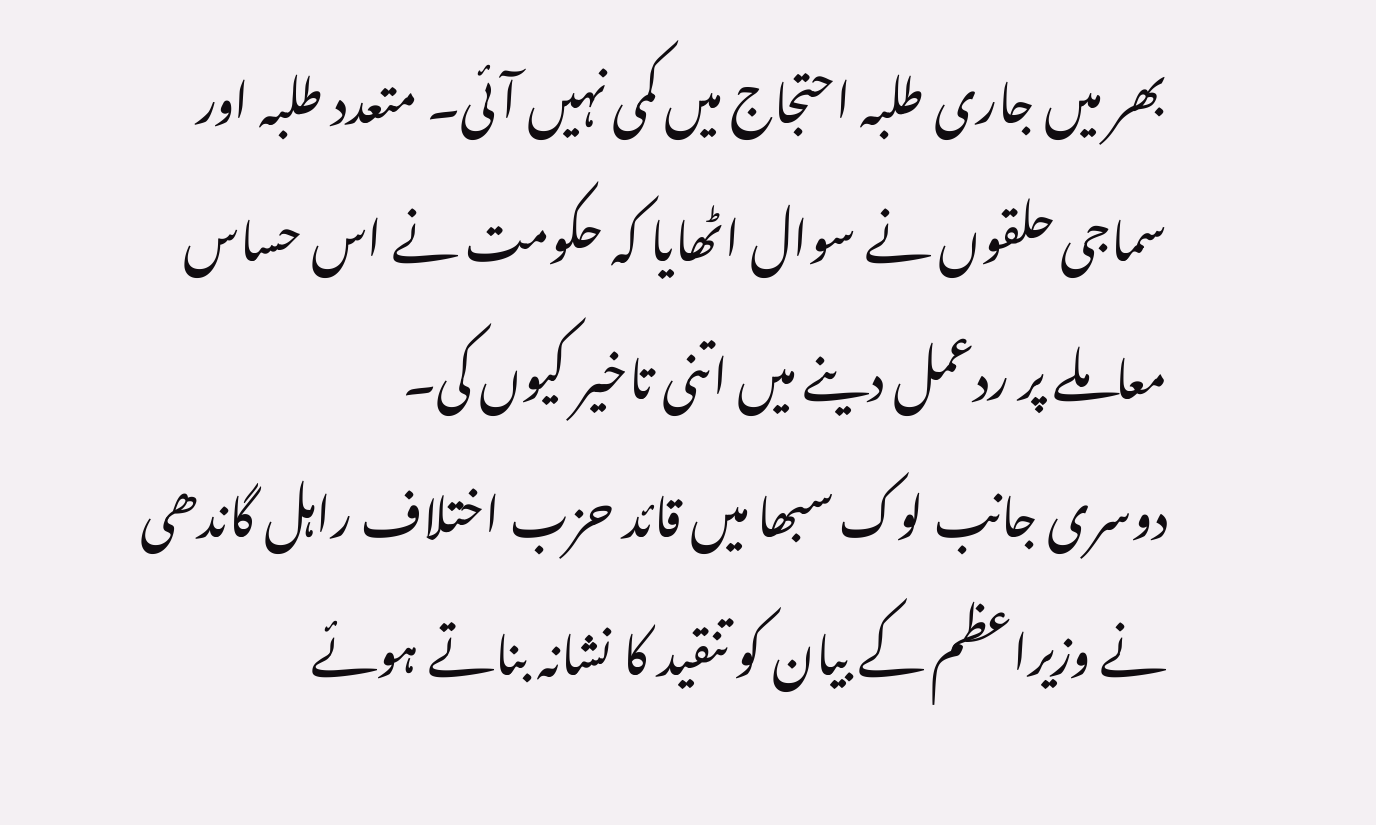بھر میں جاری طلبہ احتجاج میں کمی نہیں آئی۔ متعدد طلبہ اور سماجی حلقوں نے سوال اٹھایا کہ حکومت نے اس حساس معاملے پر ردعمل دینے میں اتنی تاخیر کیوں کی۔
دوسری جانب لوک سبھا میں قائد حزب اختلاف راہل گاندھی نے وزیراعظم کے بیان کو تنقید کا نشانہ بناتے ہوئے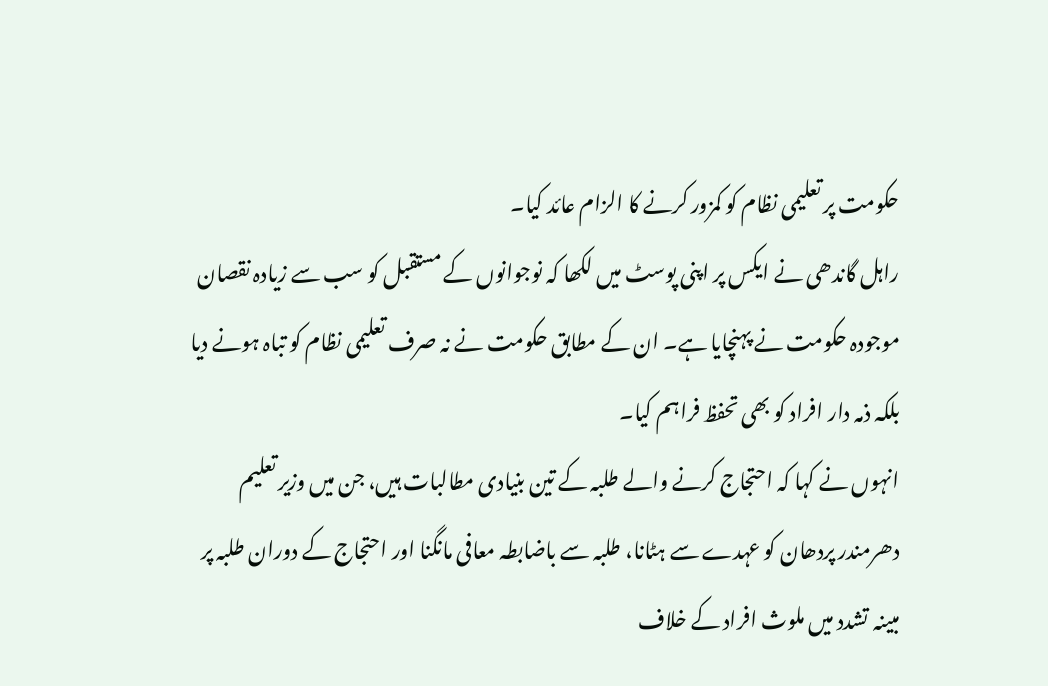حکومت پر تعلیمی نظام کو کمزور کرنے کا الزام عائد کیا۔
راہل گاندھی نے ایکس پر اپنی پوسٹ میں لکھا کہ نوجوانوں کے مستقبل کو سب سے زیادہ نقصان موجودہ حکومت نے پہنچایا ہے۔ ان کے مطابق حکومت نے نہ صرف تعلیمی نظام کو تباہ ہونے دیا بلکہ ذمہ دار افراد کو بھی تحفظ فراہم کیا۔
انہوں نے کہا کہ احتجاج کرنے والے طلبہ کے تین بنیادی مطالبات ہیں، جن میں وزیر تعلیم دھرمندر پردھان کو عہدے سے ہٹانا، طلبہ سے باضابطہ معافی مانگنا اور احتجاج کے دوران طلبہ پر مبینہ تشدد میں ملوث افراد کے خلاف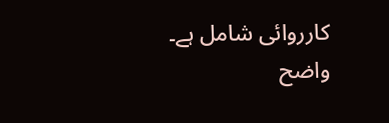کارروائی شامل ہے۔
واضح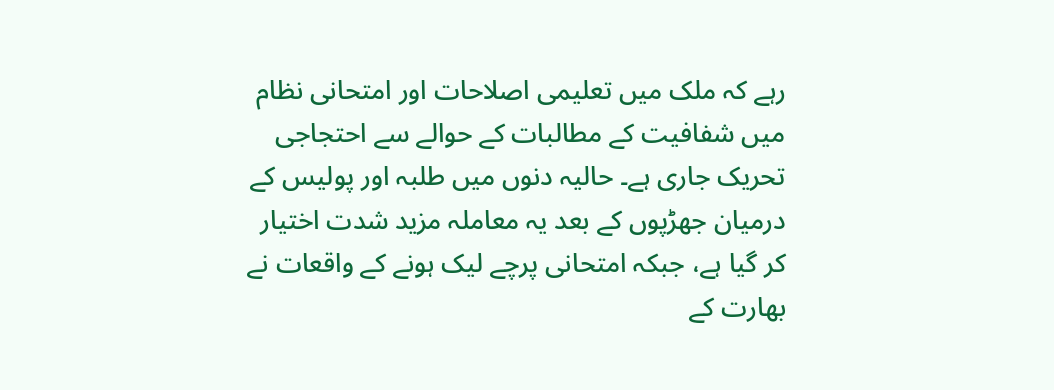رہے کہ ملک میں تعلیمی اصلاحات اور امتحانی نظام میں شفافیت کے مطالبات کے حوالے سے احتجاجی تحریک جاری ہے۔ حالیہ دنوں میں طلبہ اور پولیس کے درمیان جھڑپوں کے بعد یہ معاملہ مزید شدت اختیار کر گیا ہے، جبکہ امتحانی پرچے لیک ہونے کے واقعات نے بھارت کے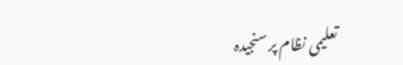تعلیمی نظام پر سنجیدہ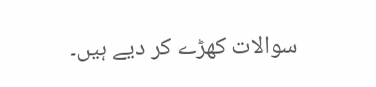سوالات کھڑے کر دیے ہیں۔